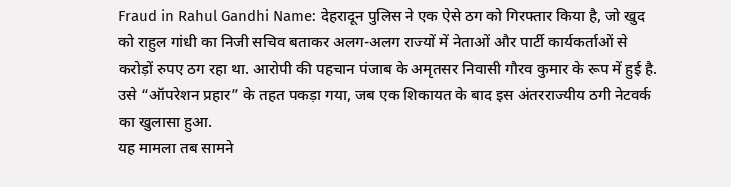Fraud in Rahul Gandhi Name: देहरादून पुलिस ने एक ऐसे ठग को गिरफ्तार किया है, जो खुद को राहुल गांधी का निजी सचिव बताकर अलग-अलग राज्यों में नेताओं और पार्टी कार्यकर्ताओं से करोड़ों रुपए ठग रहा था. आरोपी की पहचान पंजाब के अमृतसर निवासी गौरव कुमार के रूप में हुई है. उसे “ऑपरेशन प्रहार” के तहत पकड़ा गया, जब एक शिकायत के बाद इस अंतरराज्यीय ठगी नेटवर्क का खुलासा हुआ.
यह मामला तब सामने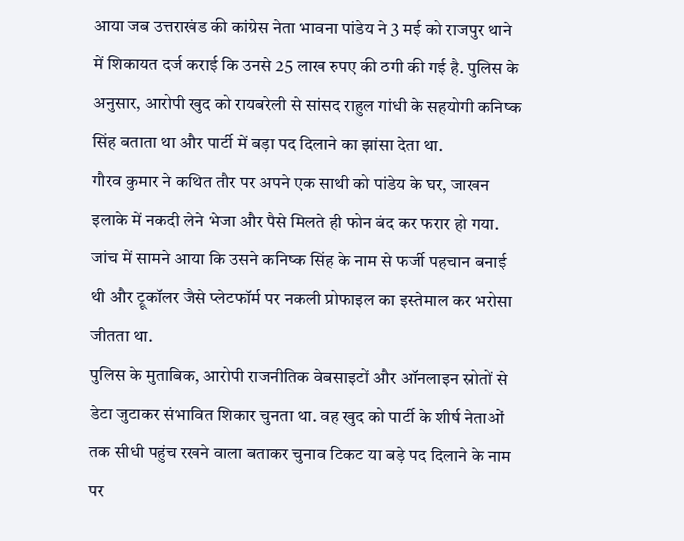आया जब उत्तराखंड की कांग्रेस नेता भावना पांडेय ने 3 मई को राजपुर थाने में शिकायत दर्ज कराई कि उनसे 25 लाख रुपए की ठगी की गई है. पुलिस के अनुसार, आरोपी खुद को रायबरेली से सांसद राहुल गांधी के सहयोगी कनिष्क सिंह बताता था और पार्टी में बड़ा पद दिलाने का झांसा देता था.
गौरव कुमार ने कथित तौर पर अपने एक साथी को पांडेय के घर, जाखन इलाके में नकदी लेने भेजा और पैसे मिलते ही फोन बंद कर फरार हो गया. जांच में सामने आया कि उसने कनिष्क सिंह के नाम से फर्जी पहचान बनाई थी और ट्रूकॉलर जैसे प्लेटफॉर्म पर नकली प्रोफाइल का इस्तेमाल कर भरोसा जीतता था.
पुलिस के मुताबिक, आरोपी राजनीतिक वेबसाइटों और ऑनलाइन स्रोतों से डेटा जुटाकर संभावित शिकार चुनता था. वह खुद को पार्टी के शीर्ष नेताओं तक सीधी पहुंच रखने वाला बताकर चुनाव टिकट या बड़े पद दिलाने के नाम पर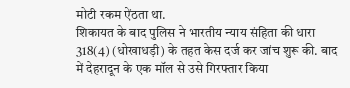मोटी रकम ऐंठता था.
शिकायत के बाद पुलिस ने भारतीय न्याय संहिता की धारा 318(4) (धोखाधड़ी) के तहत केस दर्ज कर जांच शुरू की. बाद में देहरादून के एक मॉल से उसे गिरफ्तार किया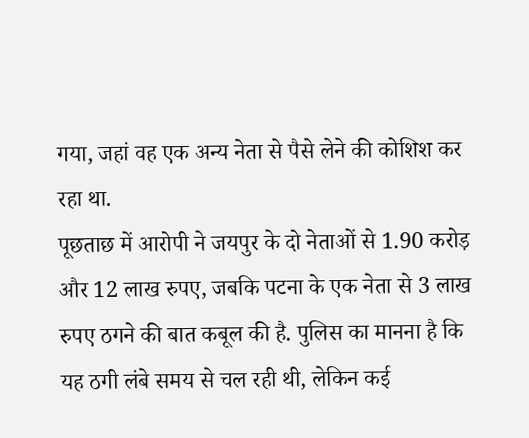गया, जहां वह एक अन्य नेता से पैसे लेने की कोशिश कर रहा था.
पूछताछ में आरोपी ने जयपुर के दो नेताओं से 1.90 करोड़ और 12 लाख रुपए, जबकि पटना के एक नेता से 3 लाख रुपए ठगने की बात कबूल की है. पुलिस का मानना है कि यह ठगी लंबे समय से चल रही थी, लेकिन कई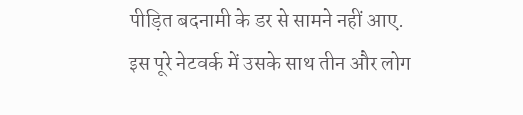पीड़ित बदनामी के डर से सामने नहीं आए.
इस पूरे नेटवर्क में उसके साथ तीन और लोग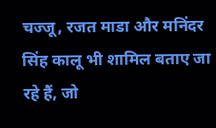चज्जू, रजत माडा और मनिंदर सिंह कालू भी शामिल बताए जा रहे हैं, जो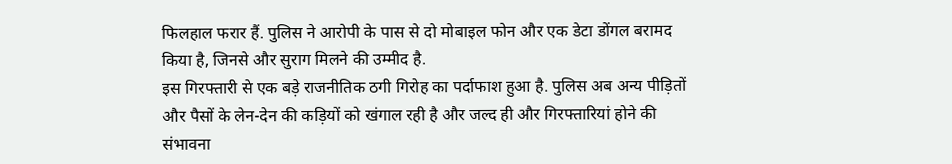फिलहाल फरार हैं. पुलिस ने आरोपी के पास से दो मोबाइल फोन और एक डेटा डोंगल बरामद किया है, जिनसे और सुराग मिलने की उम्मीद है.
इस गिरफ्तारी से एक बड़े राजनीतिक ठगी गिरोह का पर्दाफाश हुआ है. पुलिस अब अन्य पीड़ितों और पैसों के लेन-देन की कड़ियों को खंगाल रही है और जल्द ही और गिरफ्तारियां होने की संभावना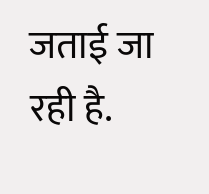जताई जा रही है.